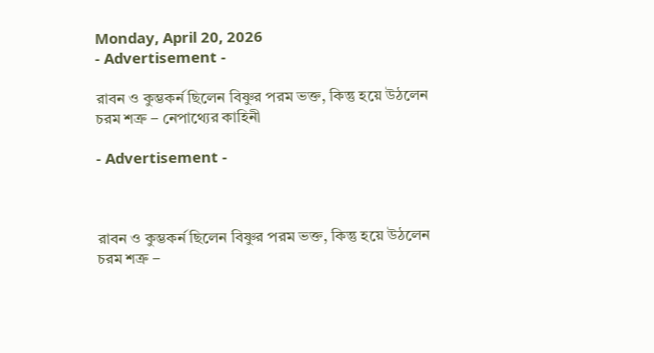Monday, April 20, 2026
- Advertisement -

রাবন ও কুম্ভকর্ন ছিলেন বিষ্ণুর পরম ভক্ত, কিন্তু হয়ে উঠলেন চরম শত্রু – নেপাথ্যের কাহিনী

- Advertisement -



রাবন ও কুম্ভকর্ন ছিলেন বিষ্ণুর পরম ভক্ত, কিন্তু হয়ে উঠলেন চরম শত্রু –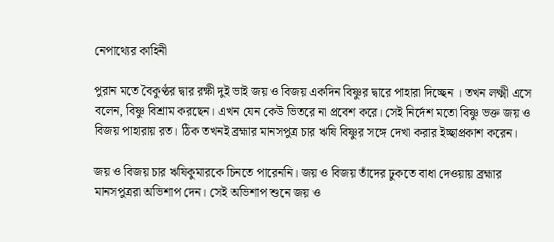নেপাথ্যের কাহিনী

পুরান মতে বৈকুণ্ঠর দ্বার রক্ষী দুই ভাই জয় ও বিজয় একদিন বিষ্ণুর দ্বারে পাহারা দিচ্ছেন । তখন লক্ষ্মী এসে বলেন, বিষ্ণু বিশ্রাম করছেন। এখন যেন কেউ ভিতরে না প্রবেশ করে। সেই নির্দেশ মতো বিষ্ণু ভক্ত জয় ও বিজয় পাহারায় রত। ঠিক তখনই ব্রহ্মার মানসপুত্র চার ঋষি বিষ্ণুর সঙ্গে দেখা করার ইচ্ছাপ্রকাশ করেন।

জয় ও বিজয় চার ঋষিকুমারকে চিনতে পারেননি। জয় ও বিজয় তাঁদের ঢুকতে বাধা দেওয়ায় ব্রহ্মার মানসপুত্ররা অভিশাপ দেন। সেই অভিশাপ শুনে জয় ও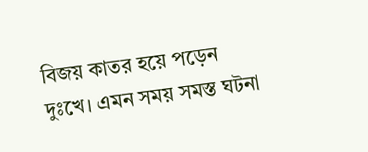বিজয় কাতর হয়ে পড়েন দুঃখে। এমন সময় সমস্ত ঘটনা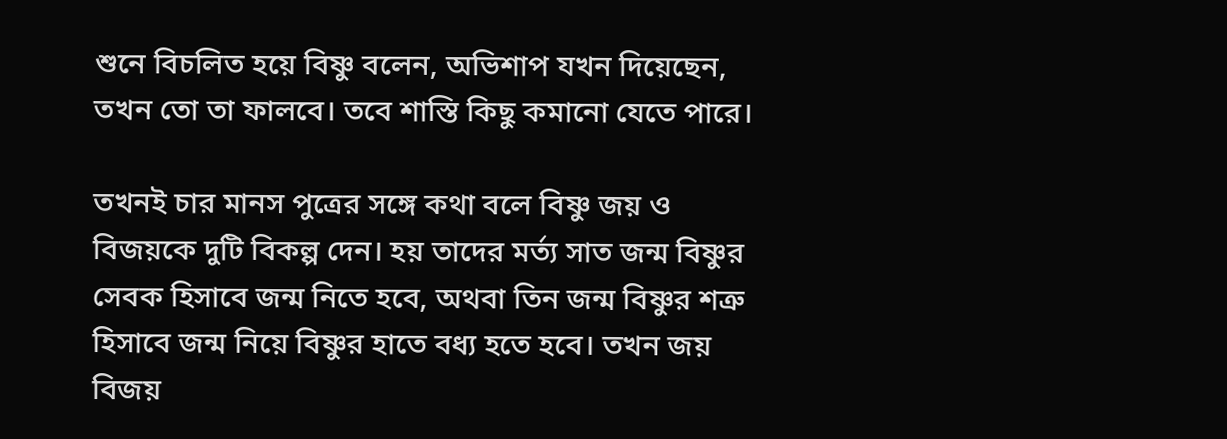শুনে বিচলিত হয়ে বিষ্ণু বলেন, অভিশাপ যখন দিয়েছেন, তখন তো তা ফালবে। তবে শাস্তি কিছু কমানো যেতে পারে।

তখনই চার মানস পুত্রের সঙ্গে কথা বলে বিষ্ণু জয় ও বিজয়কে দুটি বিকল্প দেন। হয় তাদের মর্ত্য সাত জন্ম বিষ্ণুর সেবক হিসাবে জন্ম নিতে হবে, অথবা তিন জন্ম বিষ্ণুর শত্রু হিসাবে জন্ম নিয়ে বিষ্ণুর হাতে বধ্য হতে হবে। তখন জয় বিজয়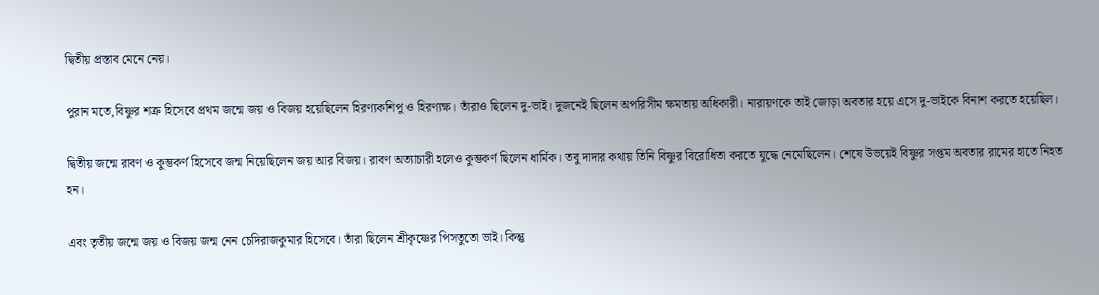দ্বিতীয় প্রস্তাব মেনে নেয়।

পুরান মতে,বিষ্ণুর শত্রু হিসেবে প্রথম জন্মে জয় ও বিজয় হয়েছিলেন হিরণ্যকশিপু ও হিরণ্যক্ষ। তাঁরাও ছিলেন দু-ভাই। দুজনেই ছিলেন অপরিসীম ক্ষমতায় অধিকারী। নারায়ণকে তাই জোড়া অবতার হয়ে এসে দু-ভাইকে বিনাশ করতে হয়েছিল।

দ্বিতীয় জন্মে রাবণ ও কুম্ভকর্ণ হিসেবে জন্ম নিয়েছিলেন জয় আর বিজয়। রাবণ অত্যাচারী হলেও কুম্ভকর্ণ ছিলেন ধার্মিক। তবু দাদার কথায় তিনি বিষ্ণুর বিরোধিতা করতে যুদ্ধে নেমেছিলেন। শেষে উভয়েই বিষ্ণুর সপ্তম অবতার রামের হাতে নিহত হন।

এবং তৃতীয় জন্মে জয় ও বিজয় জন্ম নেন চেদিরাজকুমার হিসেবে। তাঁরা ছিলেন শ্রীকৃষ্ণের পিসতুতো ভাই। কিন্তু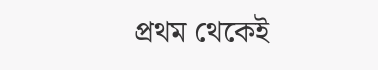প্রথম থেকেই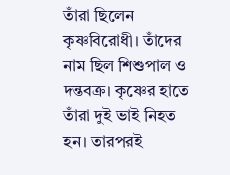তাঁরা ছিলেন কৃষ্ণবিরোধী। তাঁদের নাম ছিল শিশুপাল ও দন্তবক্র। কৃষ্ণের হাতে তাঁরা দুই ভাই নিহত হন। তারপরই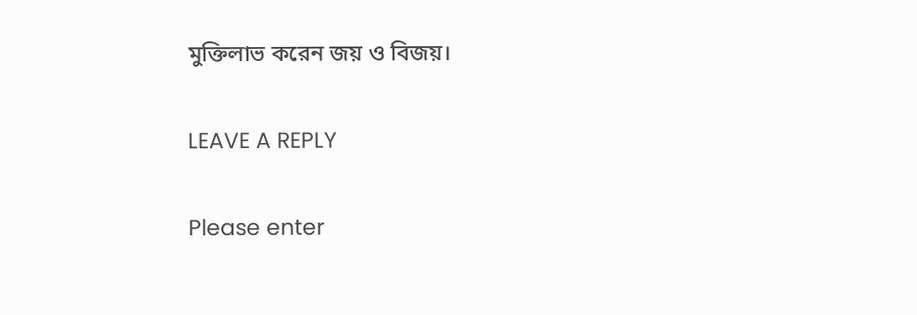মুক্তিলাভ করেন জয় ও বিজয়।

LEAVE A REPLY

Please enter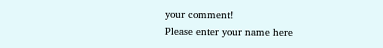your comment!
Please enter your name here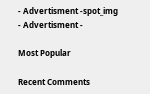- Advertisment -spot_img
- Advertisment -

Most Popular

Recent Comments